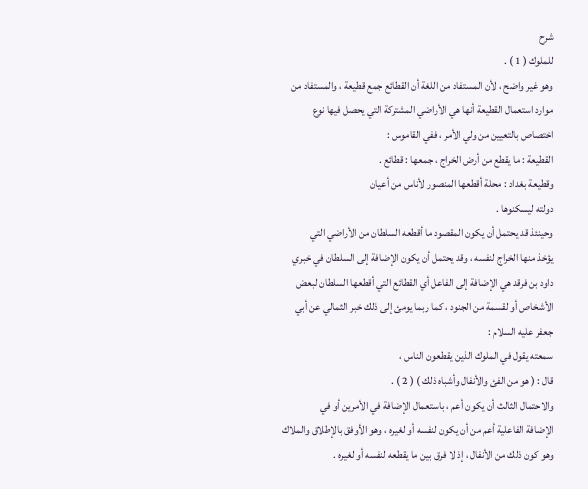شرح
للملوك ( 1 ) .
وهو غير واضح ، لأن المستفاد من اللغة أن القطائع جمع قطيعة ، والمستفاد من
موارد استعمال القطيعة أنها هي الأراضي المشتركة التي يحصل فيها نوع
اختصاص بالتعيين من ولي الأمر ، ففي القاموس :
القطيعة : ما يقطع من أرض الخراج ، جمعها : قطائع .
وقطيعة بغداد : محلة أقطعها المنصور لأناس من أعيان
دولته ليسكنوها .
وحينئذ قد يحتمل أن يكون المقصود ما أقطعه السلطان من الأراضي التي
يؤخذ منها الخراج لنفسه ، وقد يحتمل أن يكون الإضافة إلى السلطان في خبري
داود بن فرقد هي الإضافة إلى الفاعل أي القطائع التي أقطعها السلطان لبعض
الأشخاص أو لقسمة من الجنود ، كما ربما يومئ إلى ذلك خبر الثمالي عن أبي
جعفر عليه السلام :
سمعته يقول في الملوك الذين يقطعون الناس ،
قال : ( هو من الفئ والأنفال وأشباه ذلك ) ( 2 ) .
والاحتمال الثالث أن يكون أعم ، باستعمال الإضافة في الأمرين أو في
الإضافة الفاعلية أعم من أن يكون لنفسه أو لغيره ، وهو الأوفق بالإطلاق والملاك
وهو كون ذلك من الأنفال ، إذ لا فرق بين ما يقطعه لنفسه أو لغيره .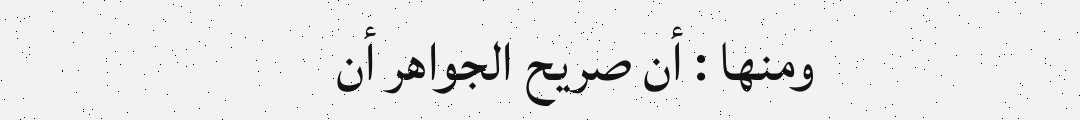ومنها : أن صريح الجواهر أن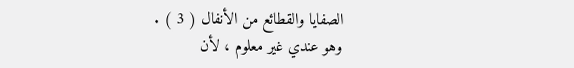الصفايا والقطائع من الأنفال ( 3 ) .
وهو عندي غير معلوم ، لأن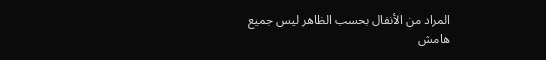المراد من الأنفال بحسب الظاهر ليس جميع
هامش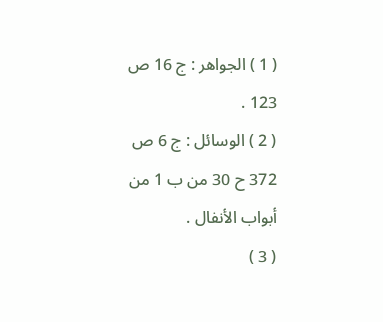( 1 ) الجواهر : ج 16 ص 123 .
( 2 ) الوسائل : ج 6 ص 372 ح 30 من ب 1 من أبواب الأنفال .
( 3 )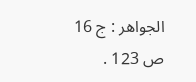الجواهر : ج 16 ص 123 .